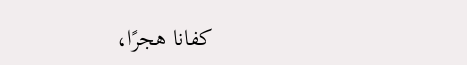كفانا هجرًا،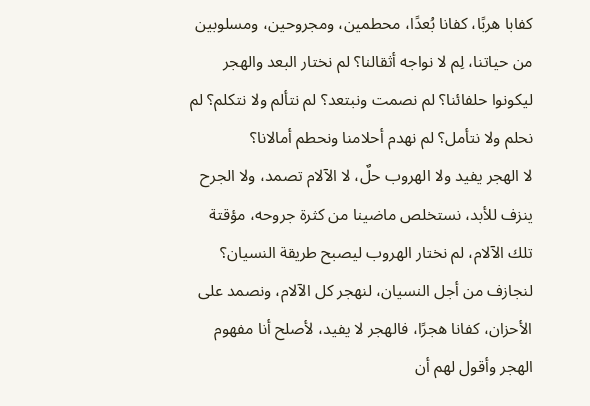كفابا هربًا، كفانا بُعدًا، محطمين، ومجروحين، ومسلوبين من حياتنا، لِم لا نواجه أثقالنا؟ لم نختار البعد والهجر ليكونوا حلفائنا؟ لم نصمت ونبتعد؟ لم نتألم ولا نتكلم؟ لم نحلم ولا نتأمل؟ لم نهدم أحلامنا ونحطم أمالانا؟
لا الهجر يفيد ولا الهروب حلٌ، لا الآلام تصمد، ولا الجرح ينزف للأبد، نستخلص ماضينا من كثرة جروحه، مؤقتة تلك الآلام، لم نختار الهروب ليصبح طريقة النسيان؟
لنجازف من أجل النسيان، لنهجر كل الآلام، ونصمد على الأحزان، كفانا هجرًا، فالهجر لا يفيد، لأصلح أنا مفهوم الهجر وأقول لهم أن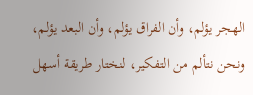الهجر يؤلم، وأن الفراق يؤلم، وأن البعد يؤلم، ونحن نتألم من التفكير، لنختار طريقة أسهل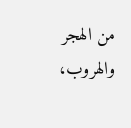من الهجر والهروب،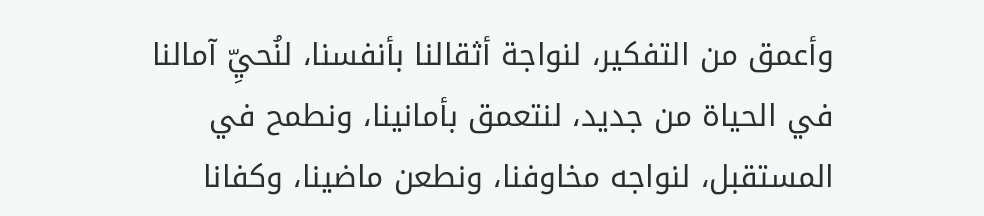وأعمق من التفكير، لنواجة أثقالنا بأنفسنا، لنُحيِّ آمالنا في الحياة من جديد، لنتعمق بأمانينا، ونطمح في المستقبل، لنواجه مخاوفنا، ونطعن ماضينا، وكفانا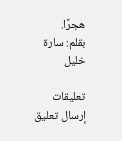هجرًا.
بقلم: سارة خليل

تعليقات
إرسال تعليق